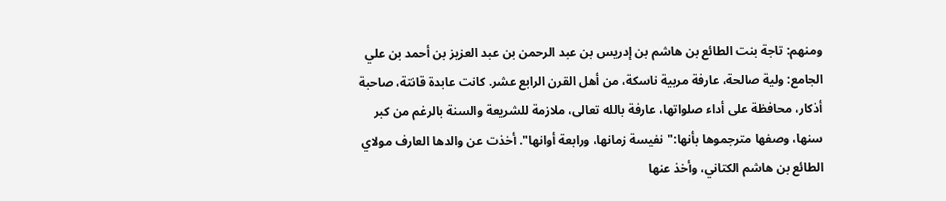ومنهم: تاجة بنت الطائع بن هاشم بن إدريس بن عبد الرحمن بن عبد العزيز بن أحمد بن علي الجامع: ولية صالحة، عارفة مربية ناسكة، من أهل القرن الرابع عشر. كانت عابدة قانتة، صاحبة أذكار، محافظة على أداء صلواتها، عارفة بالله تعالى، ملازمة للشريعة والسنة بالرغم من كبر سنها، وصفها مترجموها بأنها:"نفيسة زمانها، ورابعة أوانها". أخذت عن والدها العارف مولاي الطائع بن هاشم الكتاني، وأخذ عنها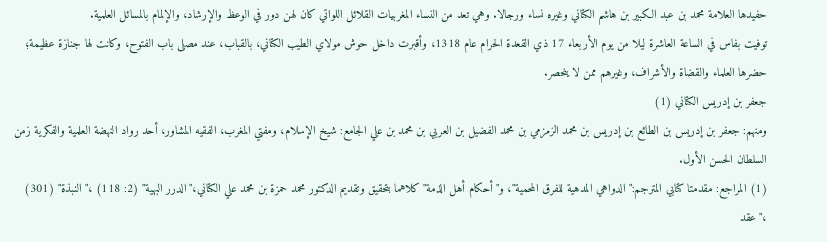حفيدها العلامة محمد بن عبد الكبير بن هاشم الكتاني وغيره نساء ورجالا. وهي تعد من النساء المغربيات القلائل اللواتي كان لهن دور في الوعظ والإرشاد، والإلمام بالمسائل العلمية.
توفيت بفاس في الساعة العاشرة ليلا من يوم الأربعاء 17 ذي القعدة الحرام عام 1318، وأقبرت داخل حوش مولاي الطيب الكتاني، بالقباب، عند مصلى باب الفتوح، وكانت لها جنازة عظيمة؛ حضرها العلماء والقضاة والأشراف، وغيرهم ممن لا ينحصر.
جعفر بن إدريس الكتاني (1)
ومنهم: جعفر بن إدريس بن الطائع بن إدريس بن محمد الزمزمي بن محمد الفضيل بن العربي بن محمد بن علي الجامع: شيخ الإسلام، ومفتي المغرب، الفقيه المشاور، أحد رواد النهضة العلمية والفكرية زمن السلطان الحسن الأول.
(1) المراجع: مقدمتا كتابي المترجم:"الدواهي المدهية للفرق المحمية"، و"أحكام أهل الذمة"كلاهما بتحقيق وتقديم الدكتور محمد حمزة بن محمد علي الكتاني،"الدرر البهية" (2: 118) ،"النبذة" (301) ،"عقد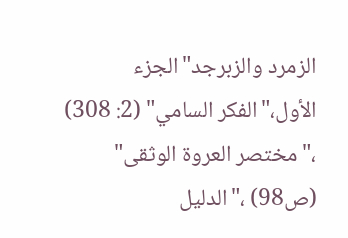الزمرد والزبرجد"الجزء الأول،"الفكر السامي" (2: 308) ،"مختصر العروة الوثقى" (ص98) ،"الدليل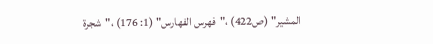المشير" (ص422) ،"فهرس الفهارس" (1: 176) ،"شجرة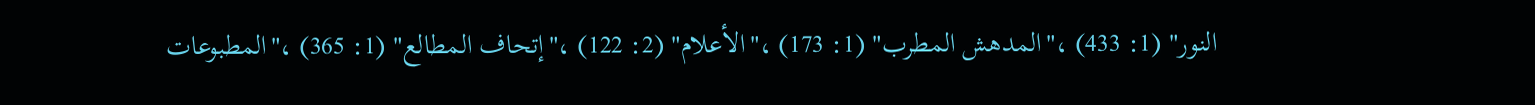النور" (1: 433) ،"المدهش المطرب" (1: 173) ،"الأعلام" (2: 122) ،"إتحاف المطالع" (1: 365) ،"المطبوعات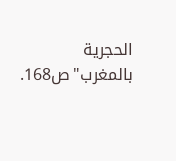الحجرية بالمغرب"ص168.